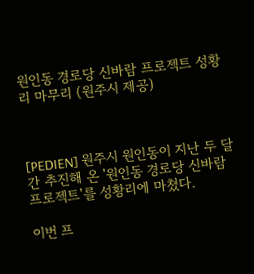원인동 경로당 신바람 프로젝트 성황리 마무리 (원주시 제공)



[PEDIEN] 원주시 원인동이 지난 두 달간 추진해 온 '원인동 경로당 신바람 프로젝트'를 성황리에 마쳤다.

이번 프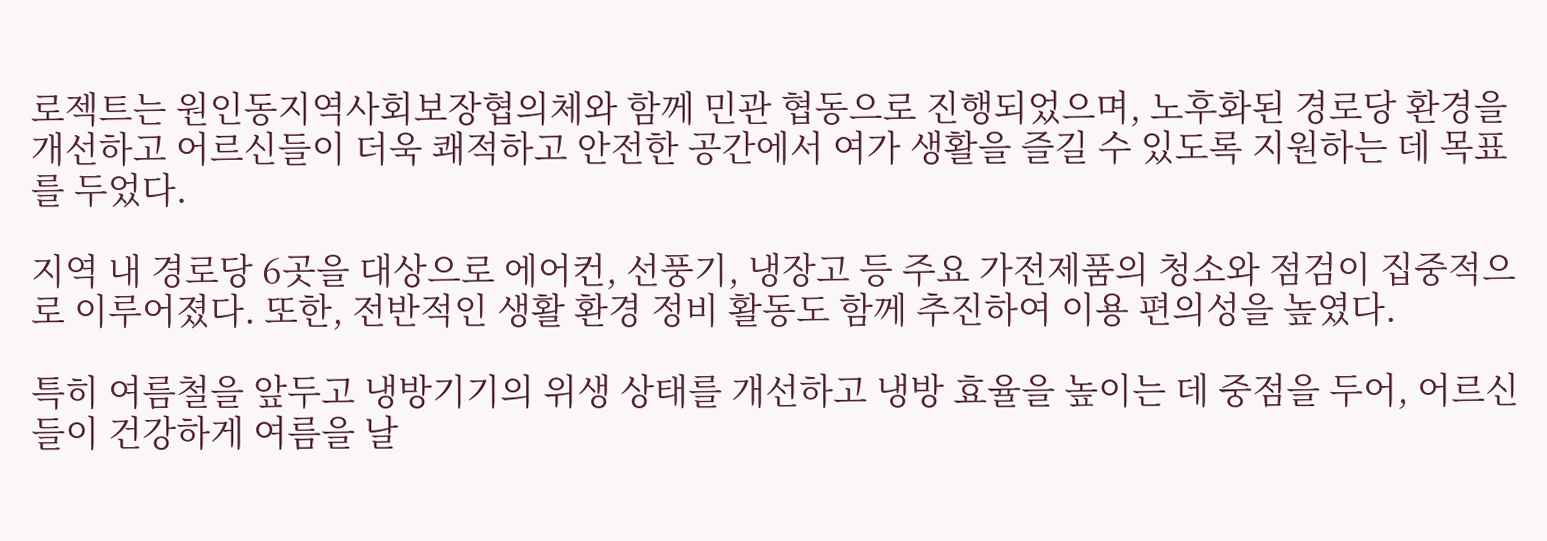로젝트는 원인동지역사회보장협의체와 함께 민관 협동으로 진행되었으며, 노후화된 경로당 환경을 개선하고 어르신들이 더욱 쾌적하고 안전한 공간에서 여가 생활을 즐길 수 있도록 지원하는 데 목표를 두었다.

지역 내 경로당 6곳을 대상으로 에어컨, 선풍기, 냉장고 등 주요 가전제품의 청소와 점검이 집중적으로 이루어졌다. 또한, 전반적인 생활 환경 정비 활동도 함께 추진하여 이용 편의성을 높였다.

특히 여름철을 앞두고 냉방기기의 위생 상태를 개선하고 냉방 효율을 높이는 데 중점을 두어, 어르신들이 건강하게 여름을 날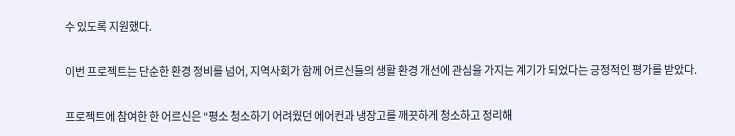수 있도록 지원했다.

이번 프로젝트는 단순한 환경 정비를 넘어, 지역사회가 함께 어르신들의 생활 환경 개선에 관심을 가지는 계기가 되었다는 긍정적인 평가를 받았다.

프로젝트에 참여한 한 어르신은 “평소 청소하기 어려웠던 에어컨과 냉장고를 깨끗하게 청소하고 정리해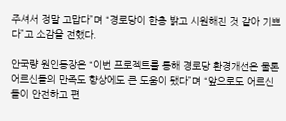주셔서 정말 고맙다”며 “경로당이 한층 밝고 시원해진 것 같아 기쁘다”고 소감을 전했다.

안국량 원인동장은 “이번 프로젝트를 통해 경로당 환경개선은 물론 어르신들의 만족도 향상에도 큰 도움이 됐다”며 “앞으로도 어르신들이 안전하고 편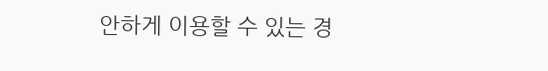안하게 이용할 수 있는 경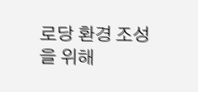로당 환경 조성을 위해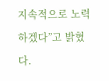지속적으로 노력하겠다”고 밝혔다.